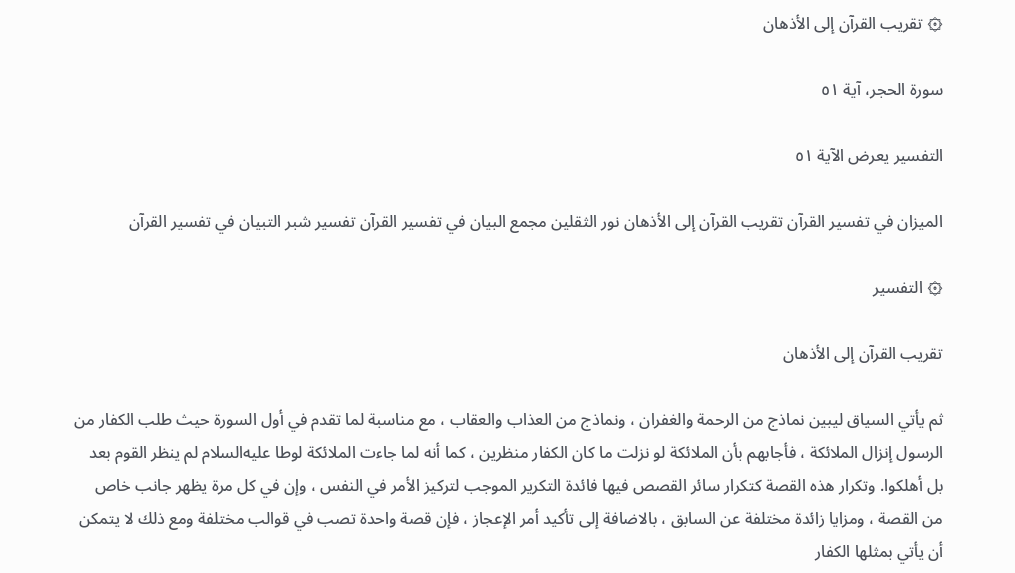۞ تقريب القرآن إلى الأذهان

سورة الحجر، آية ٥١

التفسير يعرض الآية ٥١

الميزان في تفسير القرآن تقريب القرآن إلى الأذهان نور الثقلين مجمع البيان في تفسير القرآن تفسير شبر التبيان في تفسير القرآن

۞ التفسير

تقريب القرآن إلى الأذهان

ثم يأتي السياق ليبين نماذج من الرحمة والغفران ، ونماذج من العذاب والعقاب ، مع مناسبة لما تقدم في أول السورة حيث طلب الكفار من الرسول إنزال الملائكة ، فأجابهم بأن الملائكة لو نزلت ما كان الكفار منظرين ، كما أنه لما جاءت الملائكة لوطا عليه‌السلام لم ينظر القوم بعد بل أهلكوا. وتكرار هذه القصة كتكرار سائر القصص فيها فائدة التكرير الموجب لتركيز الأمر في النفس ، وإن في كل مرة يظهر جانب خاص من القصة ، ومزايا زائدة مختلفة عن السابق ، بالاضافة إلى تأكيد أمر الإعجاز ، فإن قصة واحدة تصب في قوالب مختلفة ومع ذلك لا يتمكن أن يأتي بمثلها الكفار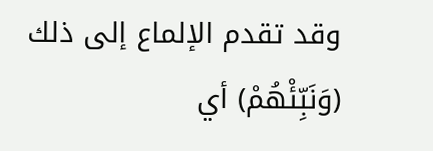وقد تقدم الإلماع إلى ذلك (وَنَبِّئْهُمْ) أي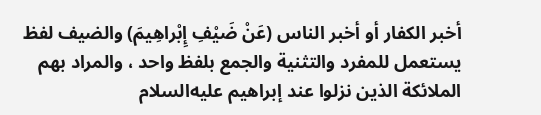أخبر الكفار أو أخبر الناس (عَنْ ضَيْفِ إِبْراهِيمَ) والضيف لفظ يستعمل للمفرد والتثنية والجمع بلفظ واحد ، والمراد بهم الملائكة الذين نزلوا عند إبراهيم عليه‌السلام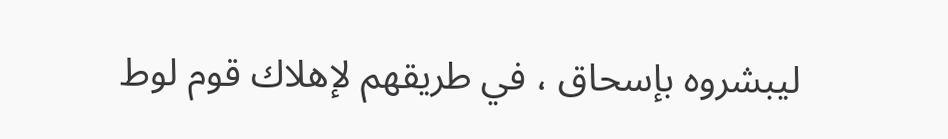ليبشروه بإسحاق ، في طريقهم لإهلاك قوم لوط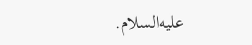عليه‌السلام.